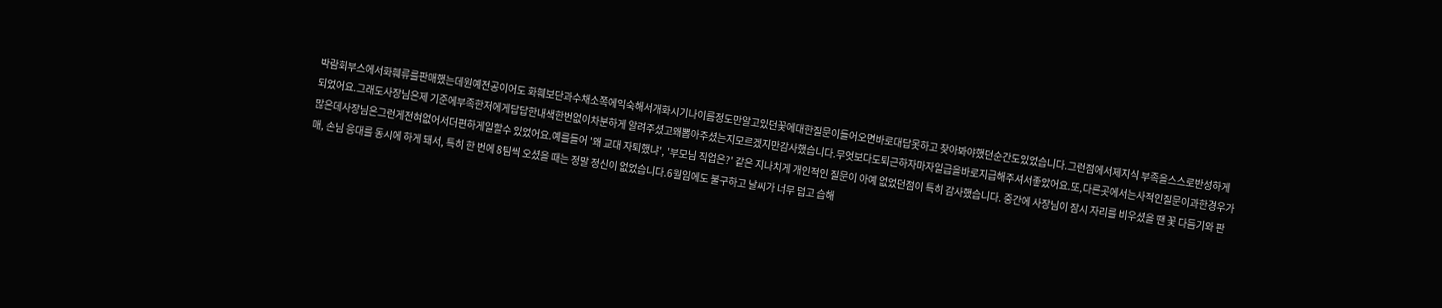박람회부스에서화훼류를판매했는데원예전공이어도 화훼보단과수채소쪽에익숙해서개화시기나이름정도만알고있던꽃에대한질문이들어오면바로대답못하고 찾아봐야했던순간도있었습니다.그런점에서제지식 부족을스스로반성하게되었어요.그래도사장님은제 기준에부족한저에게답답한내색한번없이차분하게 알려주셨고왜뽑아주셨는지모르겠지만감사했습니다.무엇보다도퇴근하자마자일급을바로지급해주셔서좋았어요.또,다른곳에서는사적인질문이과한경우가많은데사장님은그런게전혀없어서더편하게일할수 있었어요.예를들어 '왜 교대 자퇴했냐', '부모님 직업은?' 같은 지나치게 개인적인 질문이 아예 없었던점이 특히 감사했습니다. 중간에 사장님이 잠시 자리를 비우셨을 땐 꽃 다듬기와 판매, 손님 응대를 동시에 하게 돼서, 특히 한 번에 8팀씩 오셨을 때는 정말 정신이 없었습니다.6월임에도 불구하고 날씨가 너무 덥고 습해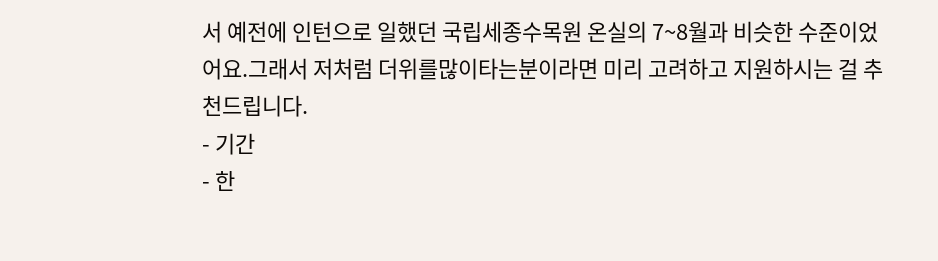서 예전에 인턴으로 일했던 국립세종수목원 온실의 7~8월과 비슷한 수준이었어요.그래서 저처럼 더위를많이타는분이라면 미리 고려하고 지원하시는 걸 추천드립니다.
- 기간
- 한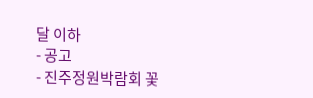달 이하
- 공고
- 진주정원박람회 꽃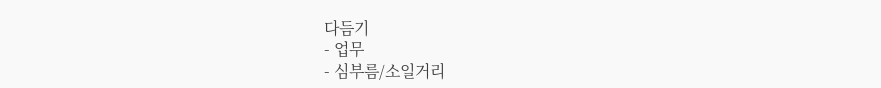다듬기
- 업무
- 심부름/소일거리